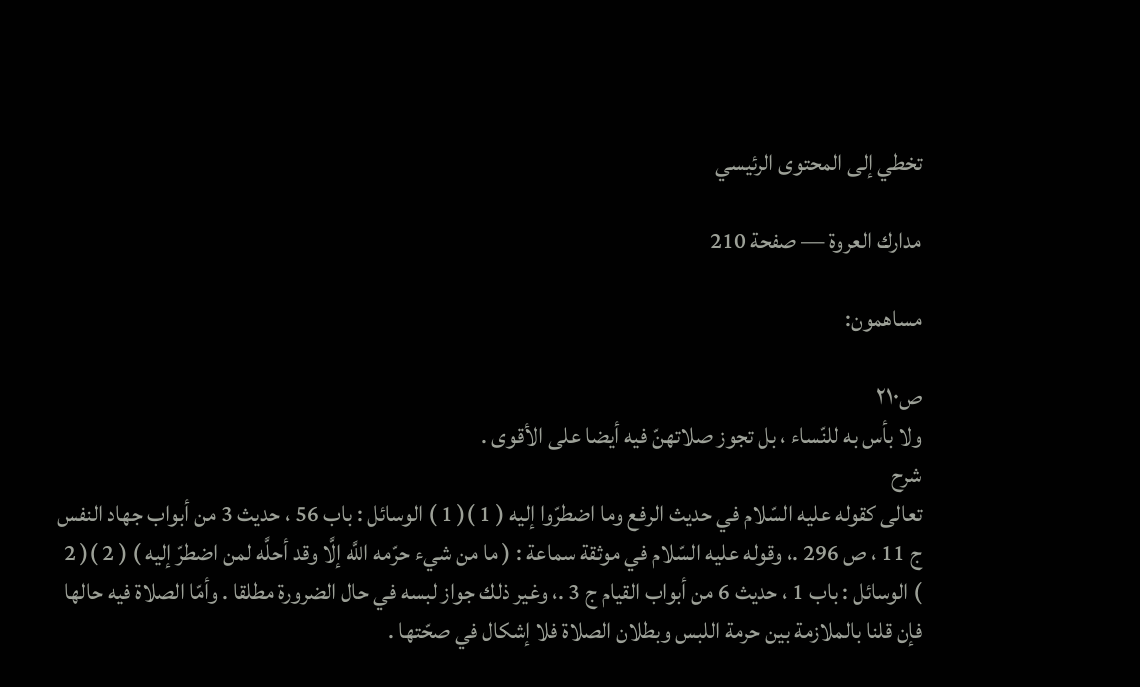تخطي إلى المحتوى الرئيسي

مدارك العروة — صفحة 210

مساهمون:

ص٢١٠
ولا بأس به للنّساء ، بل تجوز صلاتهنّ فيه أيضا على الأقوى .
شرح
تعالى كقوله عليه السّلام في حديث الرفع وما اضطرّوا إليه ( 1 )( 1 ) الوسائل : باب 56 ، حديث 3 من أبواب جهاد النفس ج 11 ، ص 296 .، وقوله عليه السّلام في موثقة سماعة : ( ما من شيء حرّمه اللَّه إلَّا وقد أحلَّه لمن اضطرّ إليه ) ( 2 )( 2 ) الوسائل : باب 1 ، حديث 6 من أبواب القيام ج 3 .، وغير ذلك جواز لبسه في حال الضرورة مطلقا . وأمّا الصلاة فيه حالها فإن قلنا بالملازمة بين حرمة اللبس وبطلان الصلاة فلا إشكال في صحّتها .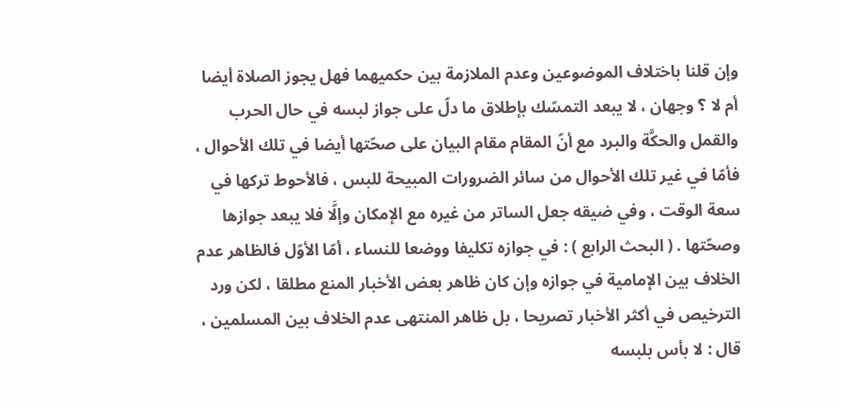وإن قلنا باختلاف الموضوعين وعدم الملازمة بين حكميهما فهل يجوز الصلاة أيضا أم لا ؟ وجهان ، لا يبعد التمسّك بإطلاق ما دلّ على جواز لبسه في حال الحرب والقمل والحكَّة والبرد مع أنّ المقام مقام البيان على صحّتها أيضا في تلك الأحوال ، فأمّا في غير تلك الأحوال من سائر الضرورات المبيحة للبس ، فالأحوط تركها في سعة الوقت ، وفي ضيقه جعل الساتر من غيره مع الإمكان وإلَّا فلا يبعد جوازها وصحّتها . ( البحث الرابع ) : في جوازه تكليفا ووضعا للنساء ، أمّا الأوّل فالظاهر عدم الخلاف بين الإمامية في جوازه وإن كان ظاهر بعض الأخبار المنع مطلقا ، لكن ورد الترخيص في أكثر الأخبار تصريحا ، بل ظاهر المنتهى عدم الخلاف بين المسلمين ، قال : لا بأس بلبسه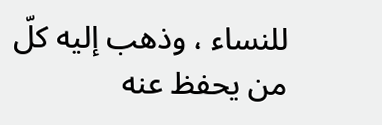للنساء ، وذهب إليه كلّ من يحفظ عنه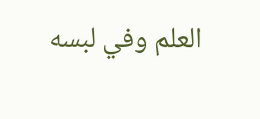العلم وفي لبسه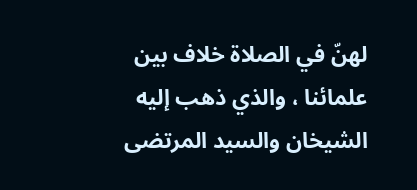لهنّ في الصلاة خلاف بين علمائنا ، والذي ذهب إليه الشيخان والسيد المرتضى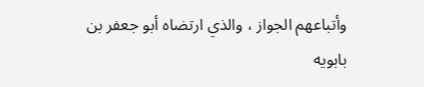وأتباعهم الجواز ، والذي ارتضاه أبو جعفر بن بابويه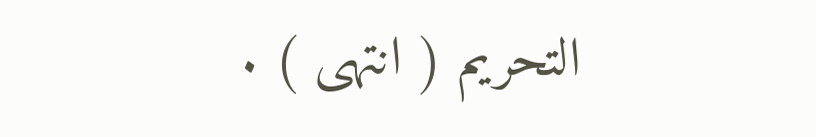التحريم ( انتهى ) .